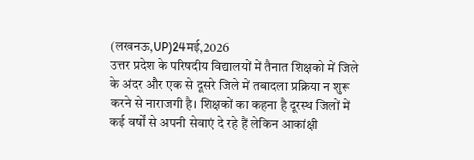(लखनऊ,UP)24मई,2026
उत्तर प्रदेश के परिषदीय विद्यालयों में तैनात शिक्षको में जिले के अंदर और एक से दूसरे जिले में तबादला प्रक्रिया न शुरू करने से नाराजगी है। शिक्षकों का कहना है दूरस्थ जिलों में कई वर्षों से अपनी सेवाएं दे रहे हैं लेकिन आकांक्षी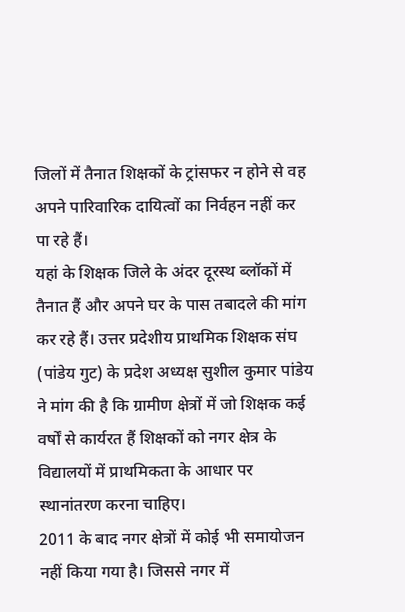जिलों में तैनात शिक्षकों के ट्रांसफर न होने से वह अपने पारिवारिक दायित्वों का निर्वहन नहीं कर पा रहे हैं।
यहां के शिक्षक जिले के अंदर दूरस्थ ब्लॉकों में तैनात हैं और अपने घर के पास तबादले की मांग कर रहे हैं। उत्तर प्रदेशीय प्राथमिक शिक्षक संघ (पांडेय गुट) के प्रदेश अध्यक्ष सुशील कुमार पांडेय ने मांग की है कि ग्रामीण क्षेत्रों में जो शिक्षक कई वर्षों से कार्यरत हैं शिक्षकों को नगर क्षेत्र के विद्यालयों में प्राथमिकता के आधार पर स्थानांतरण करना चाहिए।
2011 के बाद नगर क्षेत्रों में कोई भी समायोजन नहीं किया गया है। जिससे नगर में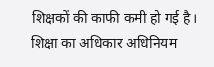शिक्षकों की काफी कमी हो गई है। शिक्षा का अधिकार अधिनियम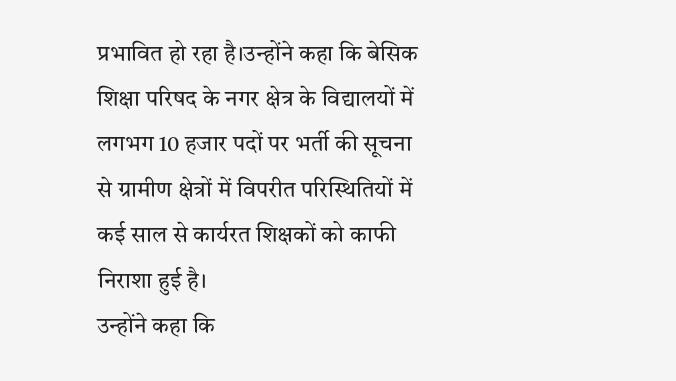प्रभावित हो रहा है।उन्होंने कहा कि बेसिक शिक्षा परिषद के नगर क्षेत्र के विद्यालयों में लगभग 10 हजार पदों पर भर्ती की सूचना से ग्रामीण क्षेत्रों में विपरीत परिस्थितियों में कई साल से कार्यरत शिक्षकों को काफी निराशा हुई है।
उन्होंने कहा कि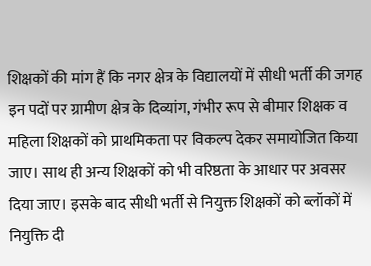शिक्षकों की मांग हैं कि नगर क्षेत्र के विद्यालयों में सीधी भर्ती की जगह इन पदों पर ग्रामीण क्षेत्र के दिव्यांग, गंभीर रूप से बीमार शिक्षक व महिला शिक्षकों को प्राथमिकता पर विकल्प देकर समायोजित किया जाए। साथ ही अन्य शिक्षकों को भी वरिष्ठता के आधार पर अवसर दिया जाए। इसके बाद सीधी भर्ती से नियुक्त शिक्षकों को ब्लॉकों में नियुक्ति दी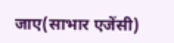जाए(साभार एजेंसी)